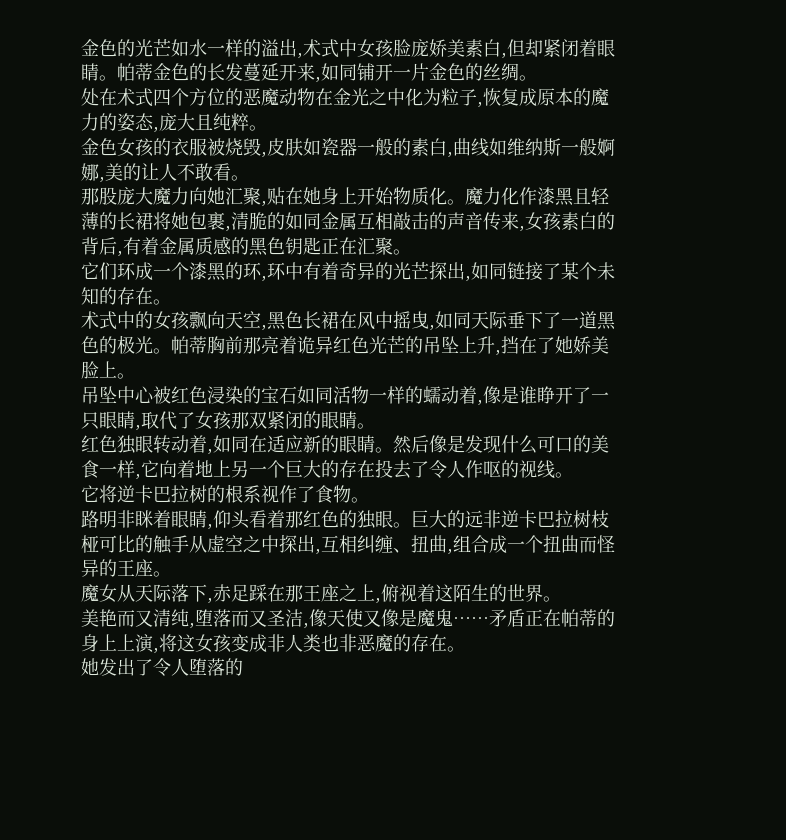金色的光芒如水一样的溢出,术式中女孩脸庞娇美素白,但却紧闭着眼睛。帕蒂金色的长发蔓延开来,如同铺开一片金色的丝绸。
处在术式四个方位的恶魔动物在金光之中化为粒子,恢复成原本的魔力的姿态,庞大且纯粹。
金色女孩的衣服被烧毁,皮肤如瓷器一般的素白,曲线如维纳斯一般婀娜,美的让人不敢看。
那股庞大魔力向她汇聚,贴在她身上开始物质化。魔力化作漆黑且轻薄的长裙将她包裹,清脆的如同金属互相敲击的声音传来,女孩素白的背后,有着金属质感的黑色钥匙正在汇聚。
它们环成一个漆黑的环,环中有着奇异的光芒探出,如同链接了某个未知的存在。
术式中的女孩飘向天空,黑色长裙在风中摇曳,如同天际垂下了一道黑色的极光。帕蒂胸前那亮着诡异红色光芒的吊坠上升,挡在了她娇美脸上。
吊坠中心被红色浸染的宝石如同活物一样的蠕动着,像是谁睁开了一只眼睛,取代了女孩那双紧闭的眼睛。
红色独眼转动着,如同在适应新的眼睛。然后像是发现什么可口的美食一样,它向着地上另一个巨大的存在投去了令人作呕的视线。
它将逆卡巴拉树的根系视作了食物。
路明非眯着眼睛,仰头看着那红色的独眼。巨大的远非逆卡巴拉树枝桠可比的触手从虚空之中探出,互相纠缠、扭曲,组合成一个扭曲而怪异的王座。
魔女从天际落下,赤足踩在那王座之上,俯视着这陌生的世界。
美艳而又清纯,堕落而又圣洁,像天使又像是魔鬼……矛盾正在帕蒂的身上上演,将这女孩变成非人类也非恶魔的存在。
她发出了令人堕落的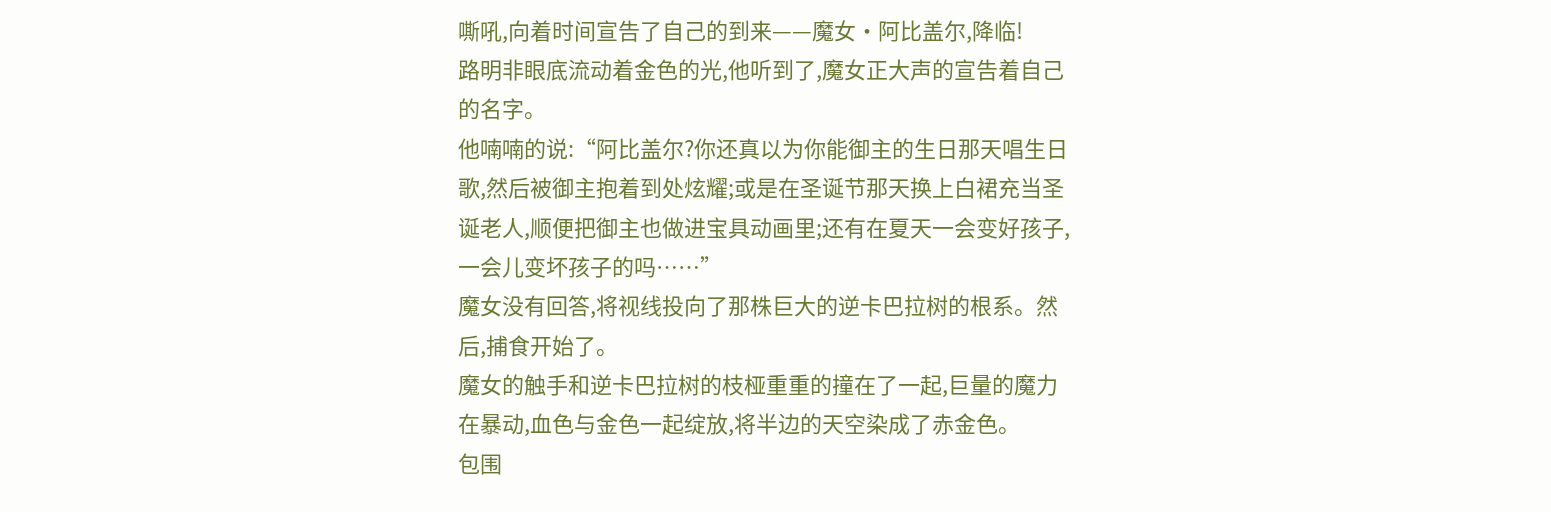嘶吼,向着时间宣告了自己的到来——魔女·阿比盖尔,降临!
路明非眼底流动着金色的光,他听到了,魔女正大声的宣告着自己的名字。
他喃喃的说:“阿比盖尔?你还真以为你能御主的生日那天唱生日歌,然后被御主抱着到处炫耀;或是在圣诞节那天换上白裙充当圣诞老人,顺便把御主也做进宝具动画里;还有在夏天一会变好孩子,一会儿变坏孩子的吗……”
魔女没有回答,将视线投向了那株巨大的逆卡巴拉树的根系。然后,捕食开始了。
魔女的触手和逆卡巴拉树的枝桠重重的撞在了一起,巨量的魔力在暴动,血色与金色一起绽放,将半边的天空染成了赤金色。
包围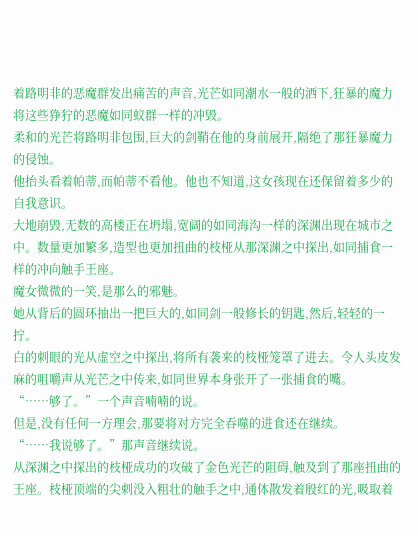着路明非的恶魔群发出痛苦的声音,光芒如同潮水一般的洒下,狂暴的魔力将这些狰狞的恶魔如同蚁群一样的冲毁。
柔和的光芒将路明非包围,巨大的剑鞘在他的身前展开,隔绝了那狂暴魔力的侵蚀。
他抬头看着帕蒂,而帕蒂不看他。他也不知道,这女孩现在还保留着多少的自我意识。
大地崩毁,无数的高楼正在坍塌,宽阔的如同海沟一样的深渊出现在城市之中。数量更加繁多,造型也更加扭曲的枝桠从那深渊之中探出,如同捕食一样的冲向触手王座。
魔女微微的一笑,是那么的邪魅。
她从背后的圆环抽出一把巨大的,如同剑一般修长的钥匙,然后,轻轻的一拧。
白的刺眼的光从虚空之中探出,将所有袭来的枝桠笼罩了进去。令人头皮发麻的咀嚼声从光芒之中传来,如同世界本身张开了一张捕食的嘴。
“……够了。”一个声音喃喃的说。
但是,没有任何一方理会,那要将对方完全吞噬的进食还在继续。
“……我说够了。”那声音继续说。
从深渊之中探出的枝桠成功的攻破了金色光芒的阻碍,触及到了那座扭曲的王座。枝桠顶端的尖刺没入粗壮的触手之中,通体散发着殷红的光,吸取着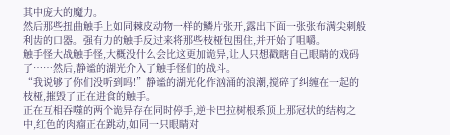其中庞大的魔力。
然后那些扭曲触手上如同棘皮动物一样的鳞片张开,露出下面一张张布满尖刺般利齿的口器。强有力的触手反过来将那些枝桠包围住,并开始了咀嚼。
触手怪大战触手怪,大概没什么会比这更加诡异,让人只想戳瞎自己眼睛的戏码了……然后,静谧的湖光介入了触手怪们的战斗。
“我说够了你们没听到吗!”静谧的湖光化作汹涌的浪潮,搅碎了纠缠在一起的枝桠,摧毁了正在进食的触手。
正在互相吞噬的两个诡异存在同时停手,逆卡巴拉树根系顶上那冠状的结构之中,红色的肉瘤正在跳动,如同一只眼睛对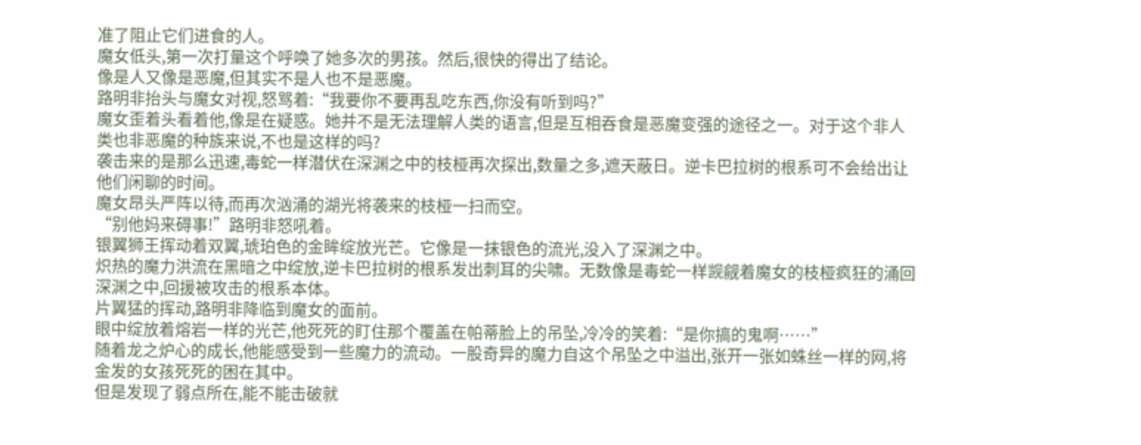准了阻止它们进食的人。
魔女低头,第一次打量这个呼唤了她多次的男孩。然后,很快的得出了结论。
像是人又像是恶魔,但其实不是人也不是恶魔。
路明非抬头与魔女对视,怒骂着:“我要你不要再乱吃东西,你没有听到吗?”
魔女歪着头看着他,像是在疑惑。她并不是无法理解人类的语言,但是互相吞食是恶魔变强的途径之一。对于这个非人类也非恶魔的种族来说,不也是这样的吗?
袭击来的是那么迅速,毒蛇一样潜伏在深渊之中的枝桠再次探出,数量之多,遮天蔽日。逆卡巴拉树的根系可不会给出让他们闲聊的时间。
魔女昂头严阵以待,而再次汹涌的湖光将袭来的枝桠一扫而空。
“别他妈来碍事!”路明非怒吼着。
银翼狮王挥动着双翼,琥珀色的金眸绽放光芒。它像是一抹银色的流光,没入了深渊之中。
炽热的魔力洪流在黑暗之中绽放,逆卡巴拉树的根系发出刺耳的尖啸。无数像是毒蛇一样觊觎着魔女的枝桠疯狂的涌回深渊之中,回援被攻击的根系本体。
片翼猛的挥动,路明非降临到魔女的面前。
眼中绽放着熔岩一样的光芒,他死死的盯住那个覆盖在帕蒂脸上的吊坠,冷冷的笑着:“是你搞的鬼啊……”
随着龙之炉心的成长,他能感受到一些魔力的流动。一股奇异的魔力自这个吊坠之中溢出,张开一张如蛛丝一样的网,将金发的女孩死死的困在其中。
但是发现了弱点所在,能不能击破就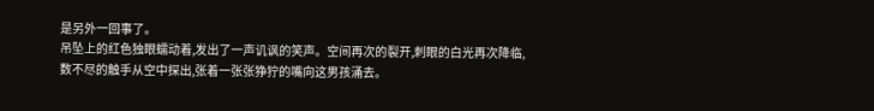是另外一回事了。
吊坠上的红色独眼蠕动着,发出了一声讥讽的笑声。空间再次的裂开,刺眼的白光再次降临,数不尽的触手从空中探出,张着一张张狰狞的嘴向这男孩涌去。